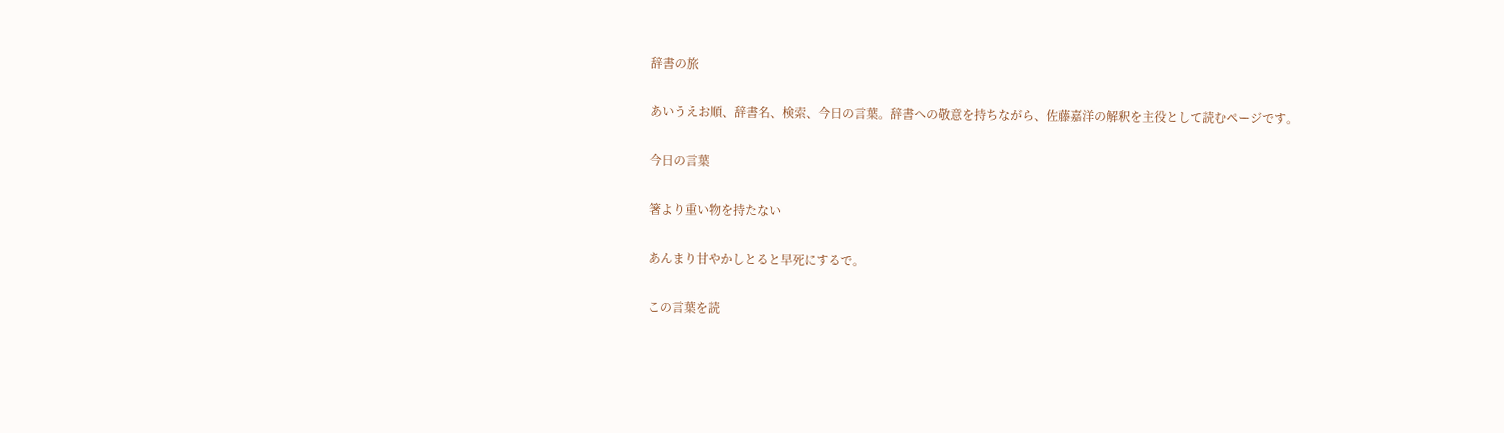辞書の旅

あいうえお順、辞書名、検索、今日の言葉。辞書への敬意を持ちながら、佐藤嘉洋の解釈を主役として読むページです。

今日の言葉

箸より重い物を持たない

あんまり甘やかしとると早死にするで。

この言葉を読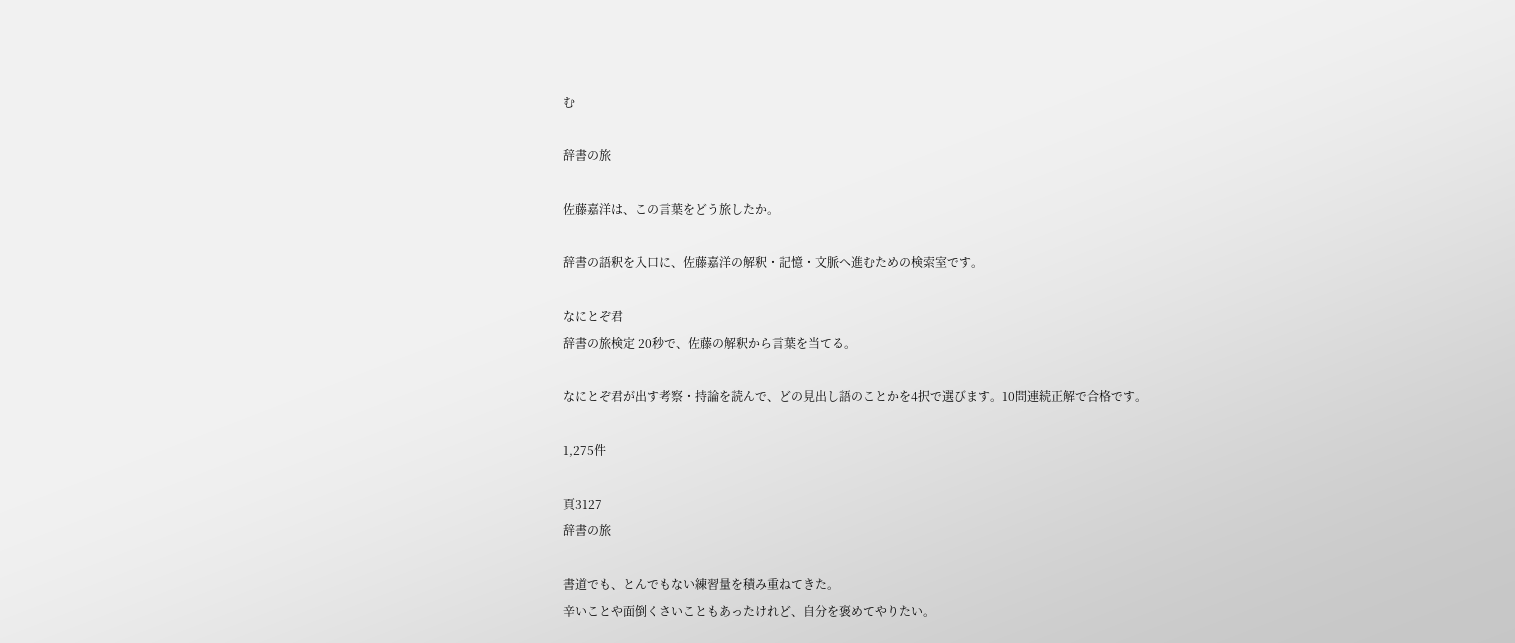む

辞書の旅

佐藤嘉洋は、この言葉をどう旅したか。

辞書の語釈を入口に、佐藤嘉洋の解釈・記憶・文脈へ進むための検索室です。

なにとぞ君
辞書の旅検定 20秒で、佐藤の解釈から言葉を当てる。

なにとぞ君が出す考察・持論を読んで、どの見出し語のことかを4択で選びます。10問連続正解で合格です。

1,275件

頁3127
辞書の旅

書道でも、とんでもない練習量を積み重ねてきた。
辛いことや面倒くさいこともあったけれど、自分を褒めてやりたい。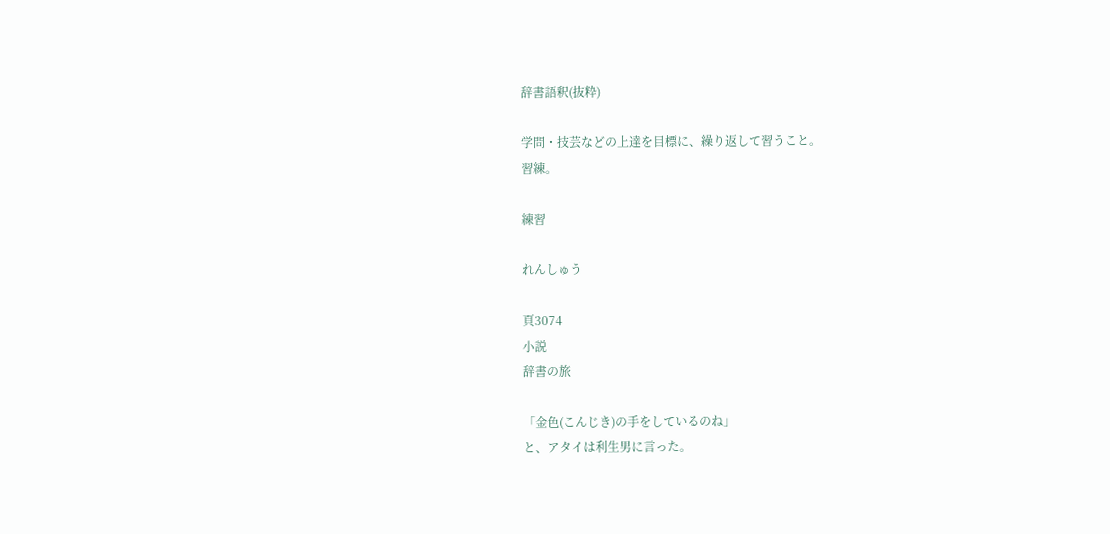辞書語釈(抜粋)

学問・技芸などの上達を目標に、繰り返して習うこと。
習練。

練習

れんしゅう

頁3074
小説
辞書の旅

「金色(こんじき)の手をしているのね」
と、アタイは利生男に言った。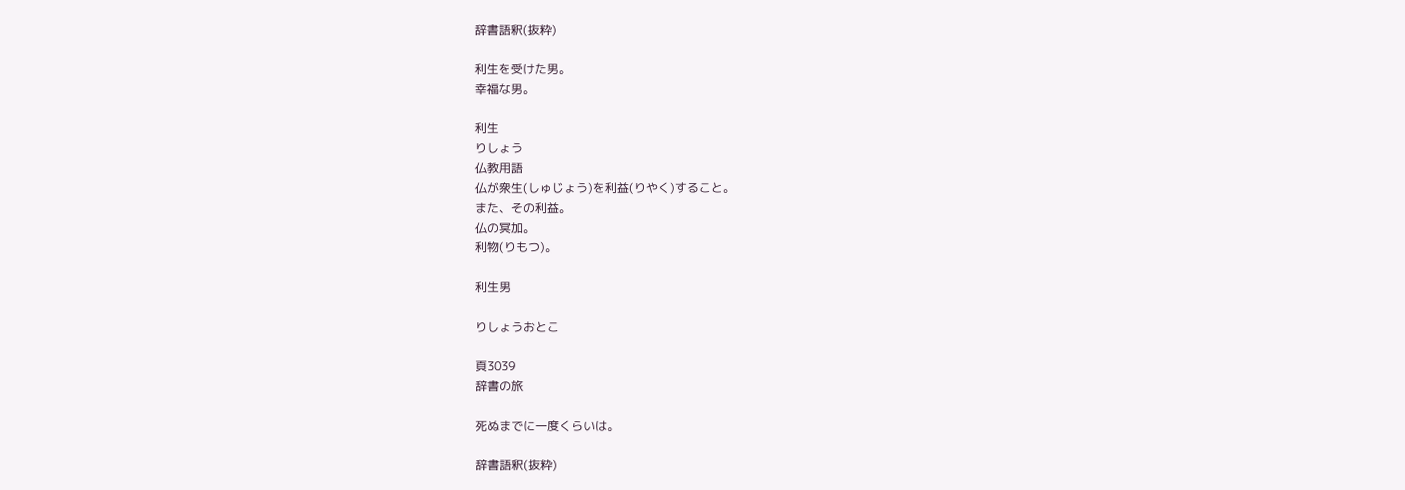辞書語釈(抜粋)

利生を受けた男。
幸福な男。

利生
りしょう
仏教用語
仏が衆生(しゅじょう)を利益(りやく)すること。
また、その利益。
仏の冥加。
利物(りもつ)。

利生男

りしょうおとこ

頁3039
辞書の旅

死ぬまでに一度くらいは。

辞書語釈(抜粋)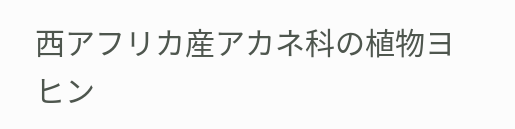西アフリカ産アカネ科の植物ヨヒン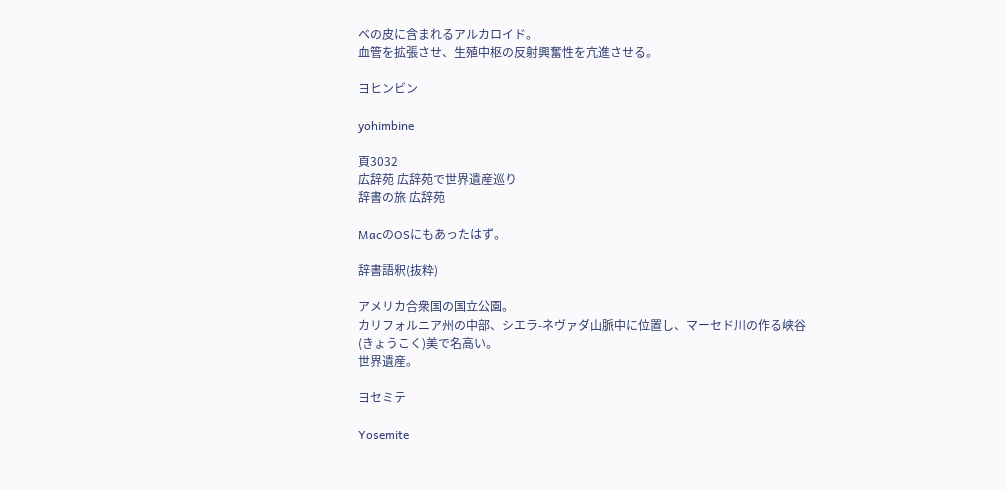ベの皮に含まれるアルカロイド。
血管を拡張させ、生殖中枢の反射興奮性を亢進させる。

ヨヒンビン

yohimbine

頁3032
広辞苑 広辞苑で世界遺産巡り
辞書の旅 広辞苑

MacのOSにもあったはず。

辞書語釈(抜粋)

アメリカ合衆国の国立公園。
カリフォルニア州の中部、シエラ-ネヴァダ山脈中に位置し、マーセド川の作る峡谷(きょうこく)美で名高い。
世界遺産。

ヨセミテ

Yosemite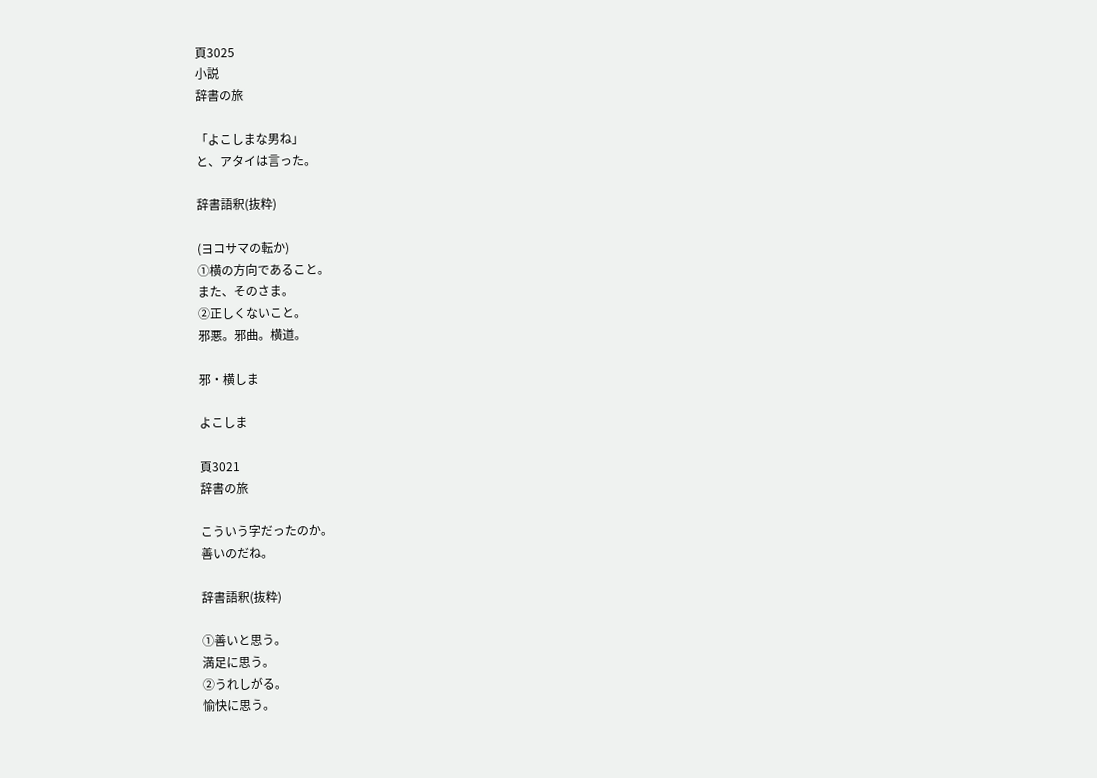頁3025
小説
辞書の旅

「よこしまな男ね」
と、アタイは言った。

辞書語釈(抜粋)

(ヨコサマの転か)
①横の方向であること。
また、そのさま。
②正しくないこと。
邪悪。邪曲。横道。

邪・横しま

よこしま

頁3021
辞書の旅

こういう字だったのか。
善いのだね。

辞書語釈(抜粋)

①善いと思う。
満足に思う。
②うれしがる。
愉快に思う。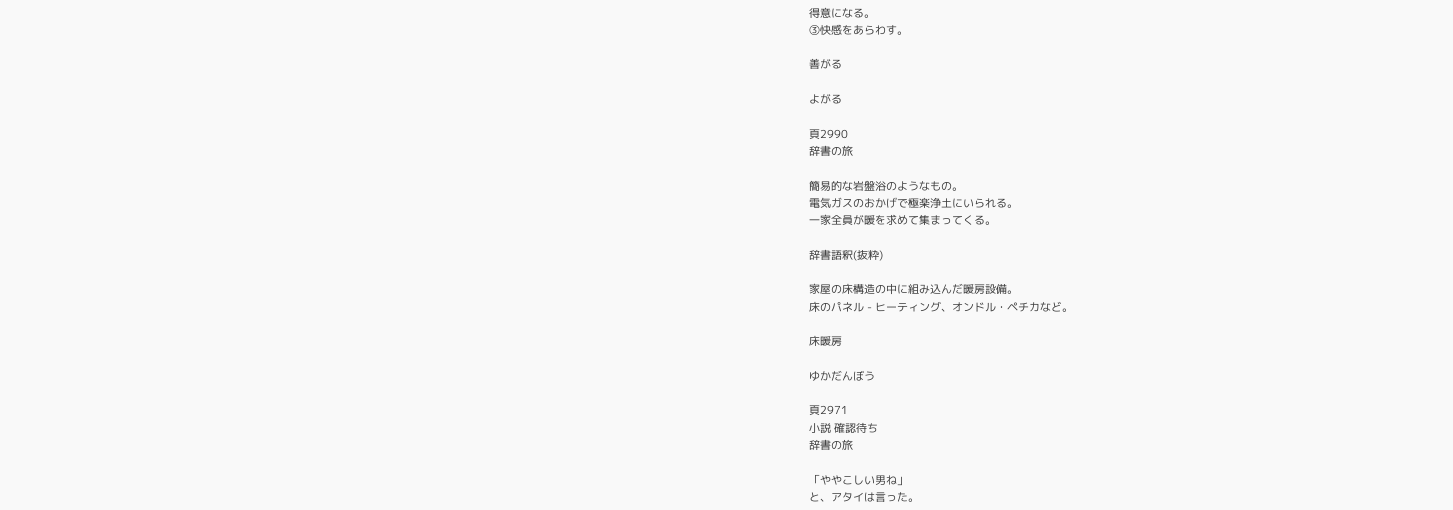得意になる。
③快感をあらわす。

善がる

よがる

頁2990
辞書の旅

簡易的な岩盤浴のようなもの。
電気ガスのおかげで極楽浄土にいられる。
一家全員が暖を求めて集まってくる。

辞書語釈(抜粋)

家屋の床構造の中に組み込んだ暖房設備。
床のパネル - ヒーティング、オンドル・ペチカなど。

床暖房

ゆかだんぼう

頁2971
小説 確認待ち
辞書の旅

「ややこしい男ね」
と、アタイは言った。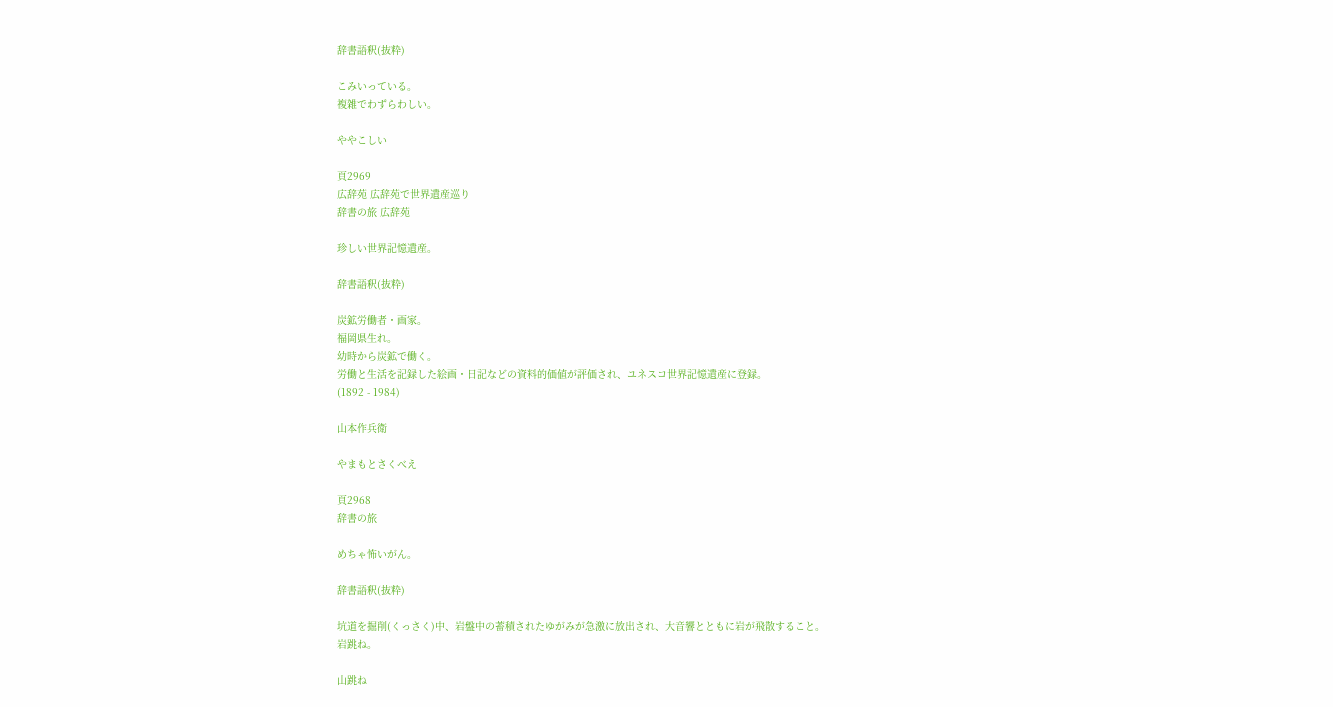辞書語釈(抜粋)

こみいっている。
複雑でわずらわしい。

ややこしい

頁2969
広辞苑 広辞苑で世界遺産巡り
辞書の旅 広辞苑

珍しい世界記憶遺産。

辞書語釈(抜粋)

炭鉱労働者・画家。
福岡県生れ。
幼時から炭鉱で働く。
労働と生活を記録した絵画・日記などの資料的価値が評価され、ユネスコ世界記憶遺産に登録。
(1892 - 1984)

山本作兵衛

やまもとさくべえ

頁2968
辞書の旅

めちゃ怖いがん。

辞書語釈(抜粋)

坑道を掘削(くっさく)中、岩盤中の蓄積されたゆがみが急激に放出され、大音響とともに岩が飛散すること。
岩跳ね。

山跳ね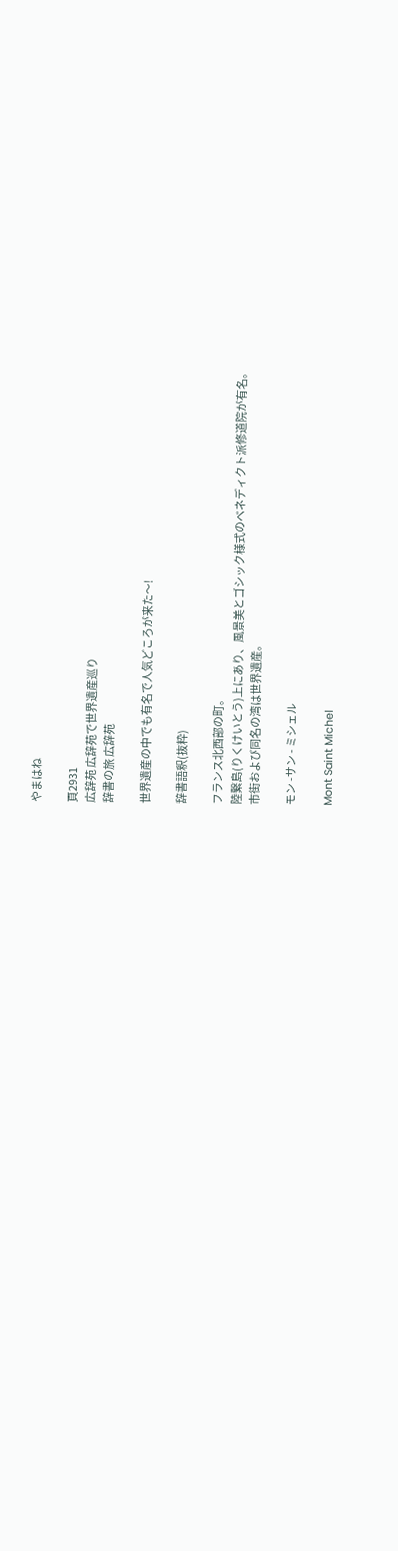やまはね

頁2931
広辞苑 広辞苑で世界遺産巡り
辞書の旅 広辞苑

世界遺産の中でも有名で人気どころが来た〜!

辞書語釈(抜粋)

フランス北西部の町。
陸繋島(りくけいとう)上にあり、風景美とゴシック様式のベネディクト派修道院が有名。
市街および同名の湾は世界遺産。

モン -サン - ミシェル

Mont Saint Michel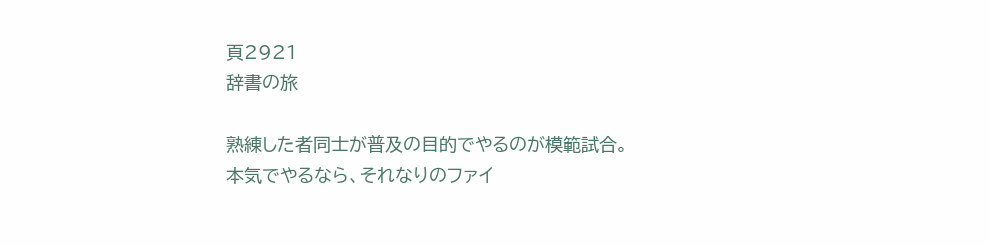頁2921
辞書の旅

熟練した者同士が普及の目的でやるのが模範試合。
本気でやるなら、それなりのファイ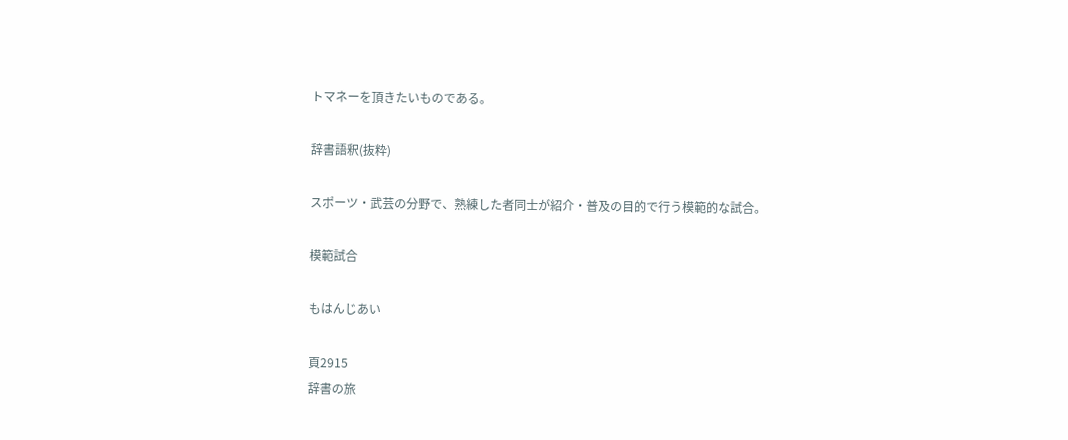トマネーを頂きたいものである。

辞書語釈(抜粋)

スポーツ・武芸の分野で、熟練した者同士が紹介・普及の目的で行う模範的な試合。

模範試合

もはんじあい

頁2915
辞書の旅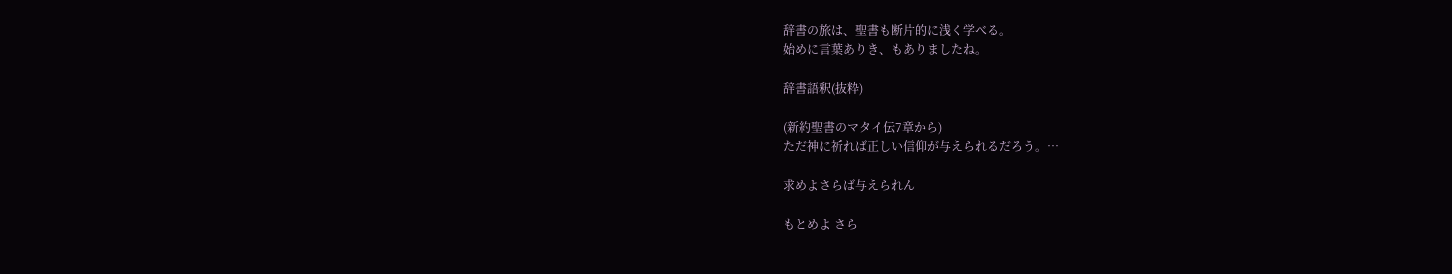辞書の旅は、聖書も断片的に浅く学べる。
始めに言葉ありき、もありましたね。

辞書語釈(抜粋)

(新約聖書のマタイ伝7章から)
ただ神に祈れば正しい信仰が与えられるだろう。…

求めよさらば与えられん

もとめよ さら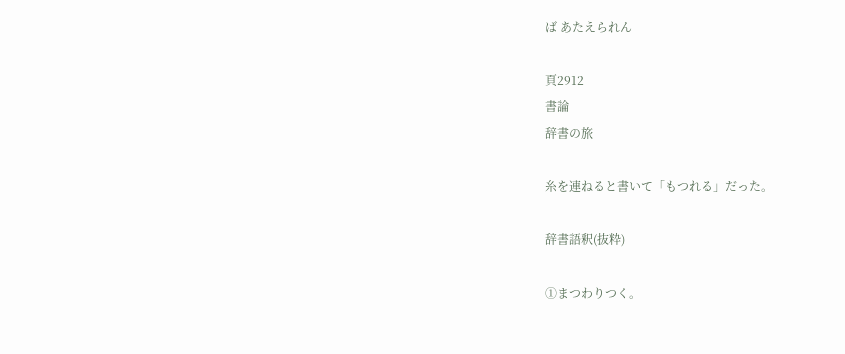ば あたえられん

頁2912
書論
辞書の旅

糸を連ねると書いて「もつれる」だった。

辞書語釈(抜粋)

①まつわりつく。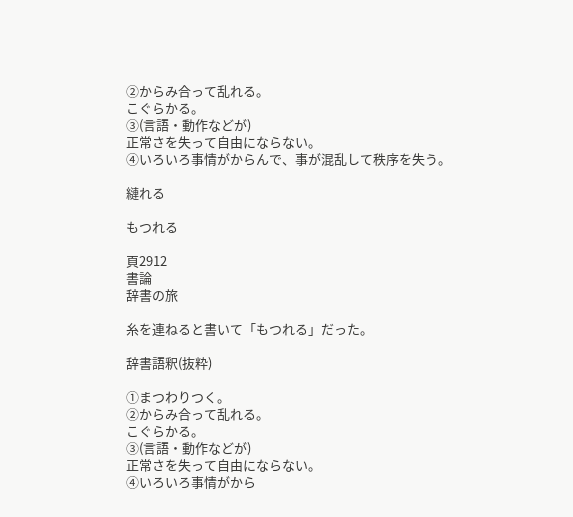②からみ合って乱れる。
こぐらかる。
③(言語・動作などが)
正常さを失って自由にならない。
④いろいろ事情がからんで、事が混乱して秩序を失う。

縺れる

もつれる

頁2912
書論
辞書の旅

糸を連ねると書いて「もつれる」だった。

辞書語釈(抜粋)

①まつわりつく。
②からみ合って乱れる。
こぐらかる。
③(言語・動作などが)
正常さを失って自由にならない。
④いろいろ事情がから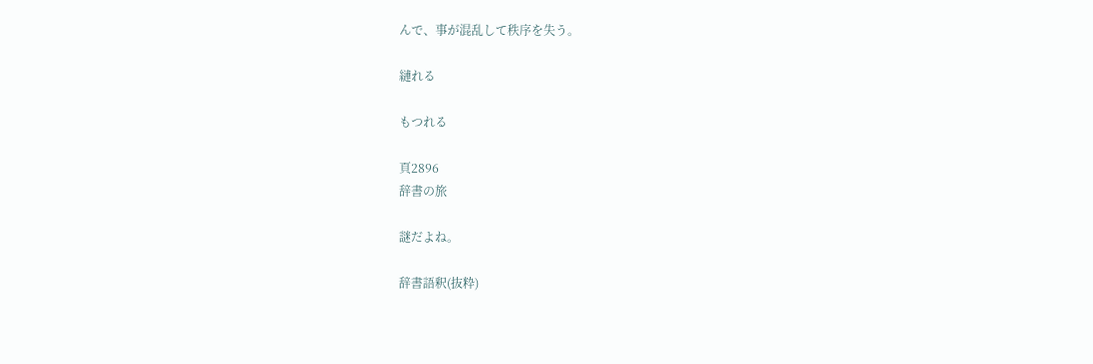んで、事が混乱して秩序を失う。

縺れる

もつれる

頁2896
辞書の旅

謎だよね。

辞書語釈(抜粋)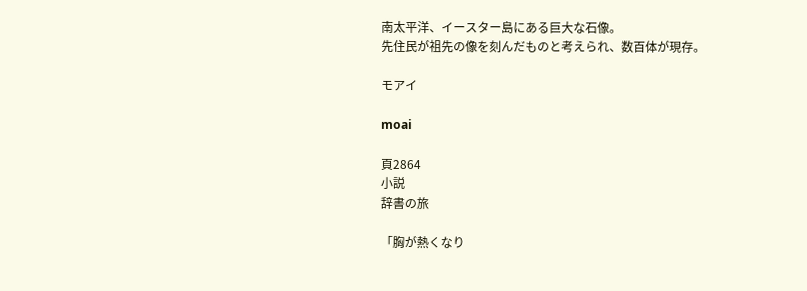南太平洋、イースター島にある巨大な石像。
先住民が祖先の像を刻んだものと考えられ、数百体が現存。

モアイ

moai

頁2864
小説
辞書の旅

「胸が熱くなり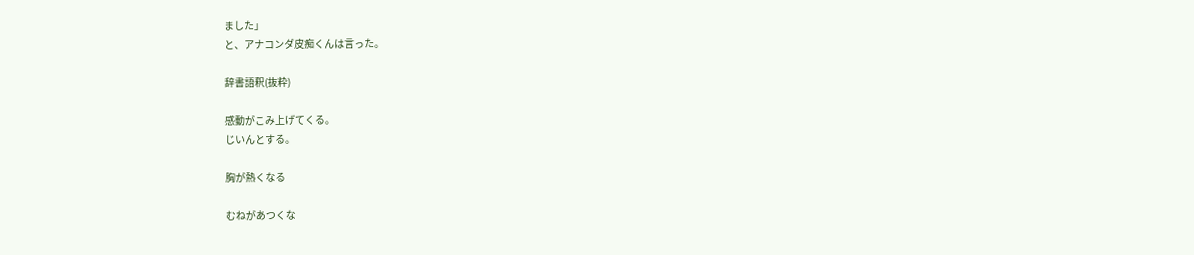ました」
と、アナコンダ皮痴くんは言った。

辞書語釈(抜粋)

感動がこみ上げてくる。
じいんとする。

胸が熱くなる

むねがあつくな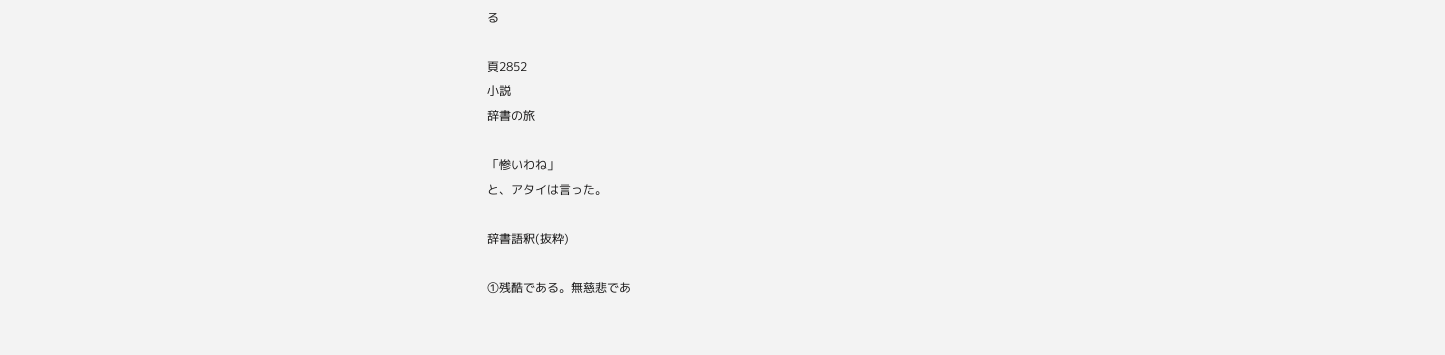る

頁2852
小説
辞書の旅

「惨いわね」
と、アタイは言った。

辞書語釈(抜粋)

①残酷である。無慈悲であ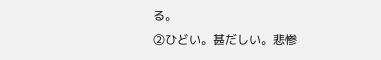る。
②ひどい。甚だしい。悲惨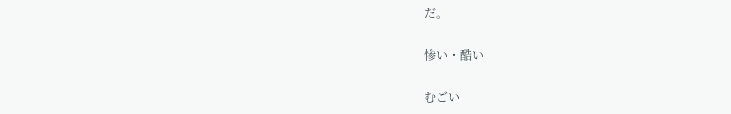だ。

惨い・酷い

むごい